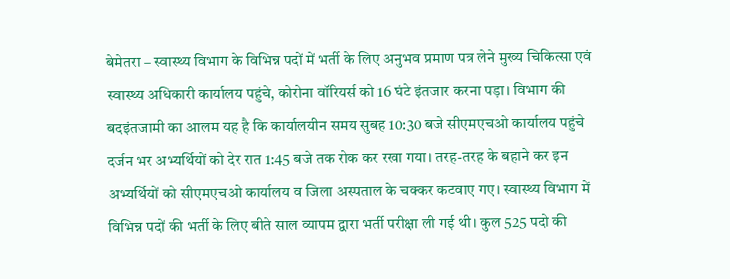बेमेतरा – स्वास्थ्य विभाग के विभिन्न पदों में भर्ती के लिए अनुभव प्रमाण पत्र लेने मुख्य चिकित्सा एवं स्वास्थ्य अधिकारी कार्यालय पहुंचे, कोरोना वॉरियर्स को 16 घंटे इंतजार करना पड़ा। विभाग की बदइंतजामी का आलम यह है कि कार्यालयीन समय सुबह 10:30 बजे सीएमएचओ कार्यालय पहुंचे दर्जन भर अभ्यर्थियों को देर रात 1:45 बजे तक रोक कर रखा गया। तरह-तरह के बहाने कर इन अभ्यर्थियों को सीएमएचओ कार्यालय व जिला अस्पताल के चक्कर कटवाए गए। स्वास्थ्य विभाग में विभिन्न पदों की भर्ती के लिए बीते साल व्यापम द्वारा भर्ती परीक्षा ली गई थी। कुल 525 पदो की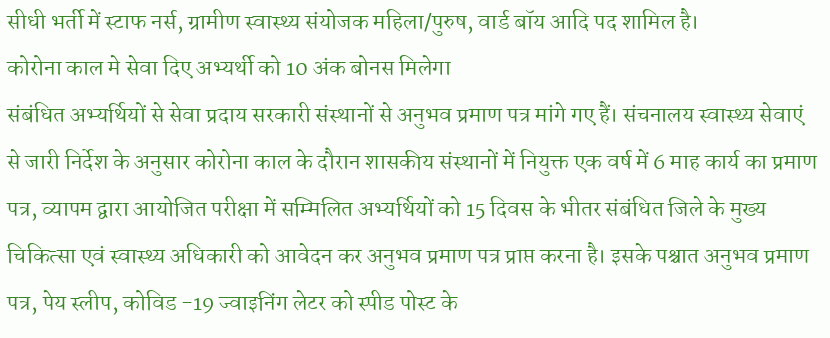सीधी भर्ती में स्टाफ नर्स, ग्रामीण स्वास्थ्य संयोजक महिला/पुरुष, वार्ड बॉय आदि पद शामिल है।
कोरोना काल मे सेवा दिए अभ्यर्थी को 10 अंक बोनस मिलेगा
संबंधित अभ्यर्थियों से सेवा प्रदाय सरकारी संस्थानों से अनुभव प्रमाण पत्र मांगे गए हैं। संचनालय स्वास्थ्य सेवाएं से जारी निर्देश के अनुसार कोरोना काल के दौरान शासकीय संस्थानों में नियुक्त एक वर्ष में 6 माह कार्य का प्रमाण पत्र, व्यापम द्वारा आयोजित परीक्षा में सम्मिलित अभ्यर्थियों को 15 दिवस के भीतर संबंधित जिले के मुख्य चिकित्सा एवं स्वास्थ्य अधिकारी को आवेदन कर अनुभव प्रमाण पत्र प्राप्त करना है। इसके पश्चात अनुभव प्रमाण पत्र, पेय स्लीप, कोविड -19 ज्वाइनिंग लेटर को स्पीड पोस्ट के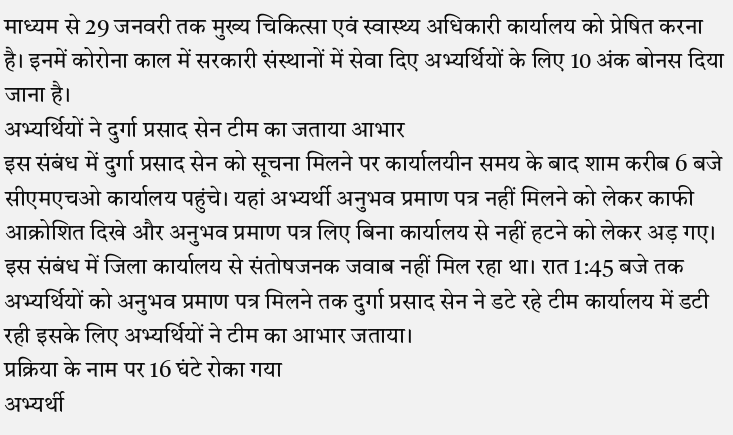माध्यम से 29 जनवरी तक मुख्य चिकित्सा एवं स्वास्थ्य अधिकारी कार्यालय को प्रेषित करना है। इनमें कोरोना काल में सरकारी संस्थानों में सेवा दिए अभ्यर्थियों के लिए 10 अंक बोनस दिया जाना है।
अभ्यर्थियों ने दुर्गा प्रसाद सेन टीम का जताया आभार
इस संबंध में दुर्गा प्रसाद सेन को सूचना मिलने पर कार्यालयीन समय के बाद शाम करीब 6 बजे सीएमएचओ कार्यालय पहुंचे। यहां अभ्यर्थी अनुभव प्रमाण पत्र नहीं मिलने को लेकर काफी आक्रोशित दिखे और अनुभव प्रमाण पत्र लिए बिना कार्यालय से नहीं हटने को लेकर अड़ गए। इस संबंध में जिला कार्यालय से संतोषजनक जवाब नहीं मिल रहा था। रात 1:45 बजे तक अभ्यर्थियों को अनुभव प्रमाण पत्र मिलने तक दुर्गा प्रसाद सेन ने डटे रहे टीम कार्यालय में डटी रही इसके लिए अभ्यर्थियों ने टीम का आभार जताया।
प्रक्रिया के नाम पर 16 घंटे रोका गया
अभ्यर्थी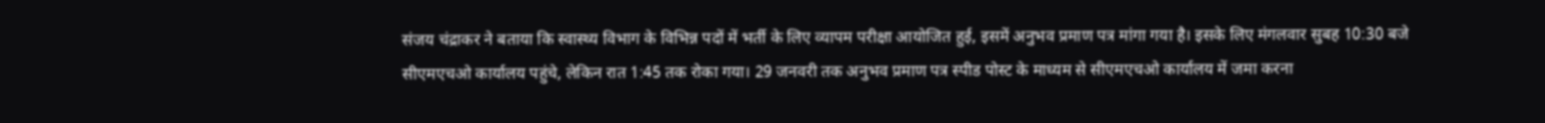संजय चंद्राकर ने बताया कि स्वास्थ्य विभाग के विभिन्न पदों में भर्ती के लिए व्यापम परीक्षा आयोजित हुई, इसमें अनुभव प्रमाण पत्र मांगा गया है। इसके लिए मंगलवार सुबह 10:30 बजे सीएमएचओ कार्यालय पहुंचे, लेकिन रात 1:45 तक रोका गया। 29 जनवरी तक अनुभव प्रमाण पत्र स्पीड पोस्ट के माध्यम से सीएमएचओ कार्यालय में जमा करना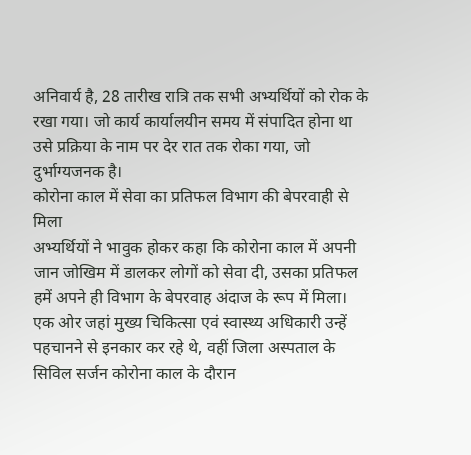अनिवार्य है, 28 तारीख रात्रि तक सभी अभ्यर्थियों को रोक के रखा गया। जो कार्य कार्यालयीन समय में संपादित होना था उसे प्रक्रिया के नाम पर देर रात तक रोका गया, जो दुर्भाग्यजनक है।
कोरोना काल में सेवा का प्रतिफल विभाग की बेपरवाही से मिला
अभ्यर्थियों ने भावुक होकर कहा कि कोरोना काल में अपनी जान जोखिम में डालकर लोगों को सेवा दी, उसका प्रतिफल हमें अपने ही विभाग के बेपरवाह अंदाज के रूप में मिला। एक ओर जहां मुख्य चिकित्सा एवं स्वास्थ्य अधिकारी उन्हें पहचानने से इनकार कर रहे थे, वहीं जिला अस्पताल के सिविल सर्जन कोरोना काल के दौरान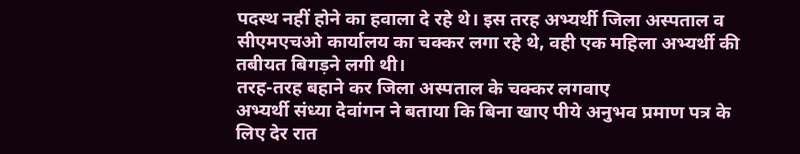पदस्थ नहीं होने का हवाला दे रहे थे। इस तरह अभ्यर्थी जिला अस्पताल व सीएमएचओ कार्यालय का चक्कर लगा रहे थे, वही एक महिला अभ्यर्थी की तबीयत बिगड़ने लगी थी।
तरह-तरह बहाने कर जिला अस्पताल के चक्कर लगवाए
अभ्यर्थी संध्या देवांगन ने बताया कि बिना खाए पीये अनुभव प्रमाण पत्र के लिए देर रात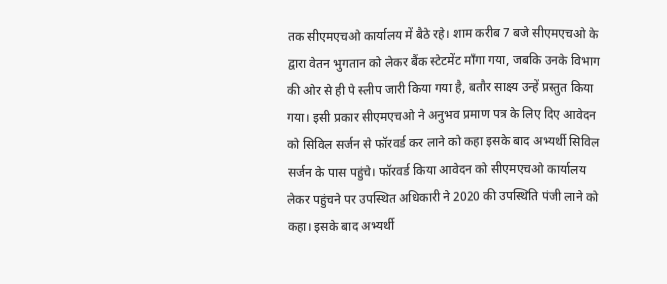तक सीएमएचओ कार्यालय में बैठे रहे। शाम करीब 7 बजे सीएमएचओ के द्वारा वेतन भुगतान को लेकर बैंक स्टेटमेंट माँगा गया, जबकि उनके विभाग की ओर से ही पे स्लीप जारी किया गया है, बतौर साक्ष्य उन्हें प्रस्तुत किया गया। इसी प्रकार सीएमएचओ ने अनुभव प्रमाण पत्र के लिए दिए आवेदन को सिविल सर्जन से फॉरवर्ड कर लाने को कहा इसके बाद अभ्यर्थी सिविल सर्जन के पास पहुंचे। फॉरवर्ड किया आवेदन को सीएमएचओ कार्यालय लेकर पहुंचने पर उपस्थित अधिकारी ने 2020 की उपस्थिति पंजी लाने को कहा। इसके बाद अभ्यर्थी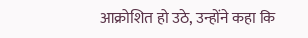आक्रोशित हो उठे, उन्होंने कहा कि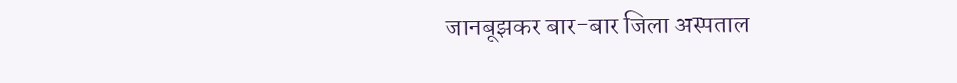जानबूझकर बार-बार जिला अस्पताल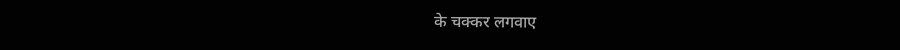के चक्कर लगवाए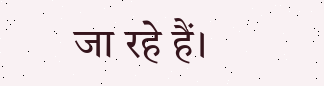जा रहे हैं।